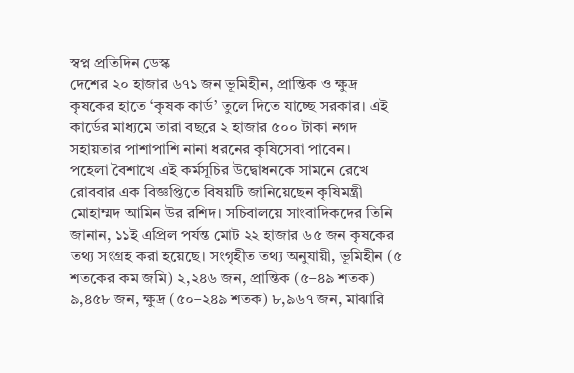স্বপ্ন প্রতিদিন ডেস্ক
দেশের ২০ হাজার ৬৭১ জন ভূমিহীন, প্রান্তিক ও ক্ষুদ্র কৃষকের হাতে ‘কৃষক কার্ড’ তুলে দিতে যাচ্ছে সরকার। এই কার্ডের মাধ্যমে তারা বছরে ২ হাজার ৫০০ টাকা নগদ সহায়তার পাশাপাশি নানা ধরনের কৃষিসেবা পাবেন।
পহেলা বৈশাখে এই কর্মসূচির উদ্বোধনকে সামনে রেখে রোববার এক বিজ্ঞপ্তিতে বিষয়টি জানিয়েছেন কৃষিমন্ত্রী মোহাম্মদ আমিন উর রশিদ। সচিবালয়ে সাংবাদিকদের তিনি জানান, ১১ই এপ্রিল পর্যন্ত মোট ২২ হাজার ৬৫ জন কৃষকের তথ্য সংগ্রহ করা হয়েছে। সংগৃহীত তথ্য অনুযায়ী, ভূমিহীন (৫ শতকের কম জমি) ২,২৪৬ জন, প্রান্তিক (৫–৪৯ শতক) ৯,৪৫৮ জন, ক্ষুদ্র (৫০–২৪৯ শতক) ৮,৯৬৭ জন, মাঝারি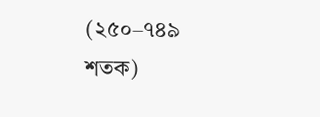(২৫০–৭৪৯ শতক)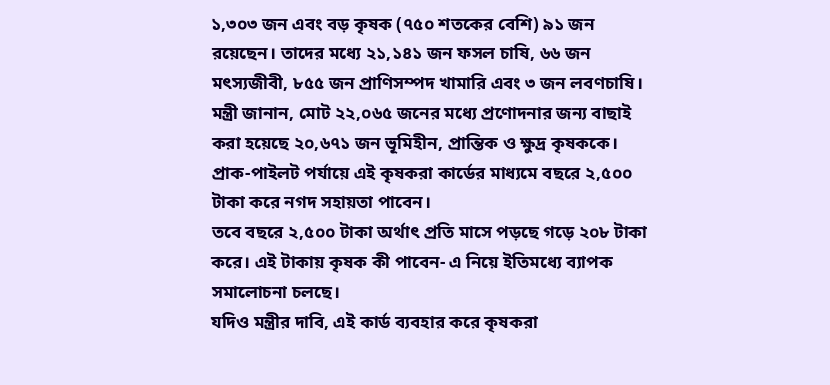১,৩০৩ জন এবং বড় কৃষক (৭৫০ শতকের বেশি) ৯১ জন রয়েছেন। তাদের মধ্যে ২১,১৪১ জন ফসল চাষি, ৬৬ জন মৎস্যজীবী, ৮৫৫ জন প্রাণিসম্পদ খামারি এবং ৩ জন লবণচাষি।
মন্ত্রী জানান, মোট ২২,০৬৫ জনের মধ্যে প্রণোদনার জন্য বাছাই করা হয়েছে ২০,৬৭১ জন ভূমিহীন, প্রান্তিক ও ক্ষুদ্র কৃষককে। প্রাক-পাইলট পর্যায়ে এই কৃষকরা কার্ডের মাধ্যমে বছরে ২,৫০০ টাকা করে নগদ সহায়তা পাবেন।
তবে বছরে ২,৫০০ টাকা অর্থাৎ প্রতি মাসে পড়ছে গড়ে ২০৮ টাকা করে। এই টাকায় কৃষক কী পাবেন- এ নিয়ে ইতিমধ্যে ব্যাপক সমালোচনা চলছে।
যদিও মন্ত্রীর দাবি, এই কার্ড ব্যবহার করে কৃষকরা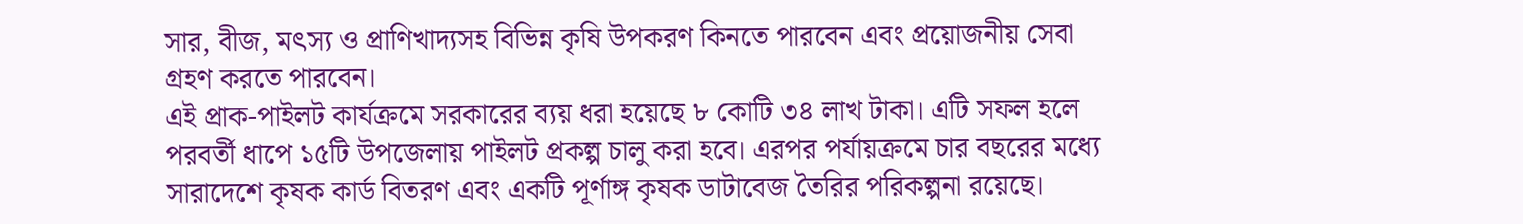সার, বীজ, মৎস্য ও প্রাণিখাদ্যসহ বিভিন্ন কৃষি উপকরণ কিনতে পারবেন এবং প্রয়োজনীয় সেবা গ্রহণ করতে পারবেন।
এই প্রাক-পাইলট কার্যক্রমে সরকারের ব্যয় ধরা হয়েছে ৮ কোটি ৩৪ লাখ টাকা। এটি সফল হলে পরবর্তী ধাপে ১৫টি উপজেলায় পাইলট প্রকল্প চালু করা হবে। এরপর পর্যায়ক্রমে চার বছরের মধ্যে সারাদেশে কৃষক কার্ড বিতরণ এবং একটি পূর্ণাঙ্গ কৃষক ডাটাবেজ তৈরির পরিকল্পনা রয়েছে।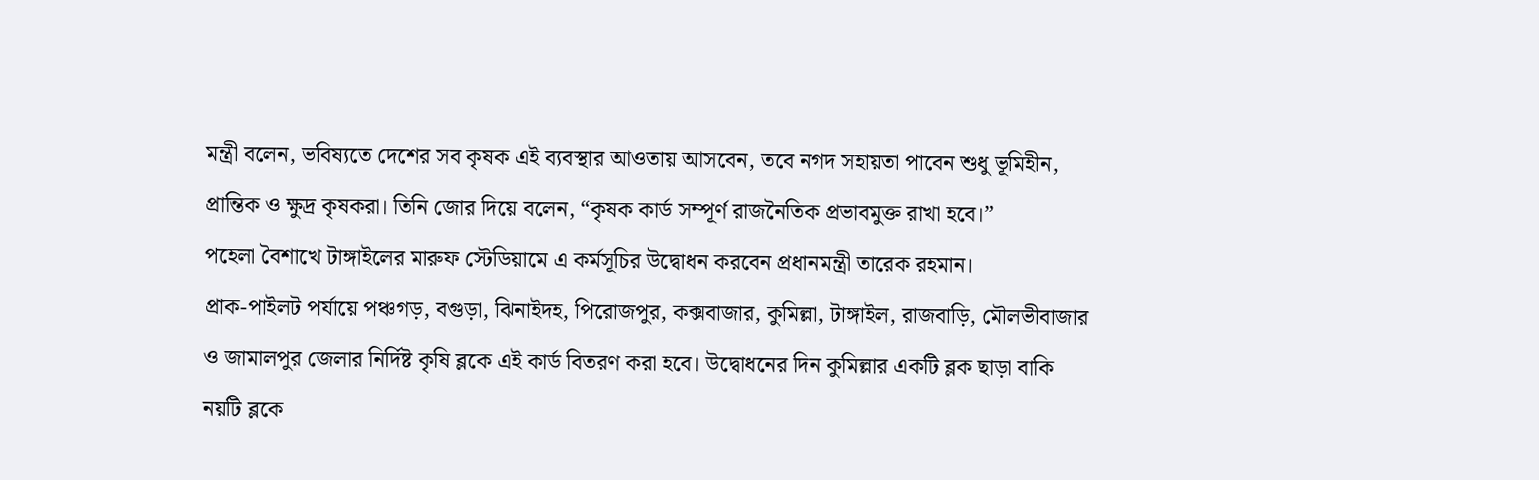মন্ত্রী বলেন, ভবিষ্যতে দেশের সব কৃষক এই ব্যবস্থার আওতায় আসবেন, তবে নগদ সহায়তা পাবেন শুধু ভূমিহীন, প্রান্তিক ও ক্ষুদ্র কৃষকরা। তিনি জোর দিয়ে বলেন, “কৃষক কার্ড সম্পূর্ণ রাজনৈতিক প্রভাবমুক্ত রাখা হবে।”
পহেলা বৈশাখে টাঙ্গাইলের মারুফ স্টেডিয়ামে এ কর্মসূচির উদ্বোধন করবেন প্রধানমন্ত্রী তারেক রহমান।
প্রাক-পাইলট পর্যায়ে পঞ্চগড়, বগুড়া, ঝিনাইদহ, পিরোজপুর, কক্সবাজার, কুমিল্লা, টাঙ্গাইল, রাজবাড়ি, মৌলভীবাজার ও জামালপুর জেলার নির্দিষ্ট কৃষি ব্লকে এই কার্ড বিতরণ করা হবে। উদ্বোধনের দিন কুমিল্লার একটি ব্লক ছাড়া বাকি নয়টি ব্লকে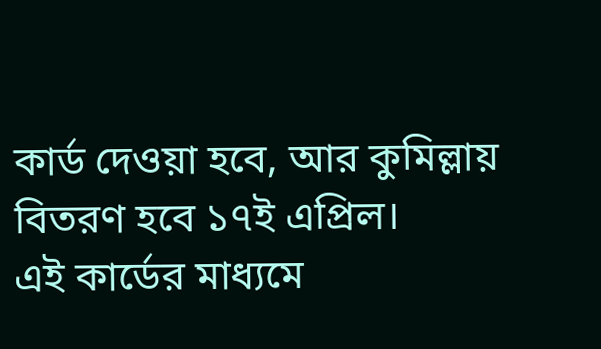কার্ড দেওয়া হবে, আর কুমিল্লায় বিতরণ হবে ১৭ই এপ্রিল।
এই কার্ডের মাধ্যমে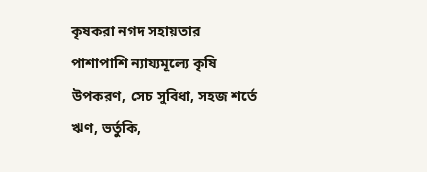কৃষকরা নগদ সহায়তার পাশাপাশি ন্যায্যমূল্যে কৃষি উপকরণ, সেচ সুবিধা, সহজ শর্তে ঋণ, ভর্তুকি,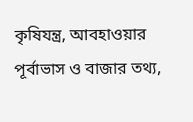কৃষিযন্ত্র, আবহাওয়ার পূর্বাভাস ও বাজার তথ্য,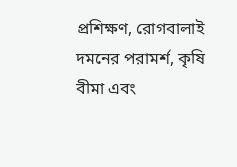প্রশিক্ষণ, রোগবালাই দমনের পরামর্শ, কৃষি বীমা এবং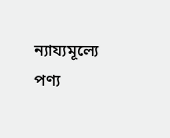ন্যায্যমূল্যে পণ্য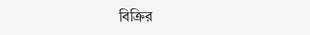বিক্রির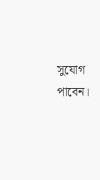সুযোগ পাবেন।